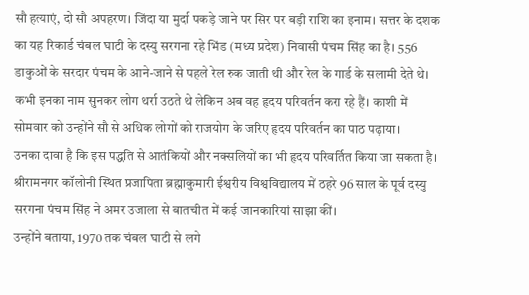सौ हत्याएं, दो सौ अपहरण। जिंदा या मुर्दा पकड़े जाने पर सिर पर बड़ी राशि का इनाम। सत्तर के दशक का यह रिकार्ड चंबल घाटी के दस्यु सरगना रहे भिंड (मध्य प्रदेश) निवासी पंचम सिंह का है। 556 डाकुओं के सरदार पंचम के आने-जाने से पहले रेल रुक जाती थी और रेल के गार्ड के सलामी देते थे।
कभी इनका नाम सुनकर लोग थर्रा उठते थे लेकिन अब वह हृदय परिवर्तन करा रहे हैं। काशी में सोमवार को उन्होंने सौ से अधिक लोगों को राजयोग के जरिए हृदय परिवर्तन का पाठ पढ़ाया।
उनका दावा है कि इस पद्धति से आतंकियों और नक्सलियों का भी हृदय परिवर्तित किया जा सकता है।
श्रीरामनगर कॉलोनी स्थित प्रजापिता ब्रह्माकुमारी ईश्वरीय विश्वविद्यालय में ठहरे 96 साल के पूर्व दस्यु सरगना पंचम सिंह ने अमर उजाला से बातचीत में कई जानकारियां साझा कीं।
उन्होंने बताया, 1970 तक चंबल घाटी से लगे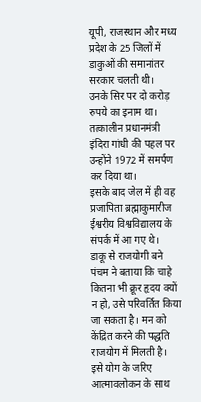यूपी, राजस्थान और मध्य प्रदेश के 25 जिलों में डाकुओं की समानांतर सरकार चलती थी।
उनके सिर पर दो करोड़ रुपये का इनाम था। तत्कालीन प्रधानमंत्री इंदिरा गांधी की पहल पर उन्होंने 1972 में समर्पण कर दिया था।
इसके बाद जेल में ही वह प्रजापिता ब्रह्माकुमारीज ईश्वरीय विश्वविद्यालय के संपर्क में आ गए थे।
डाकू से राजयोगी बने पंचम ने बताया कि चाहे कितना भी क्रूर हृदय क्यों न हो, उसे परिवर्तित किया जा सकता है। मन को केंद्रित करने की पद्धति राजयोग में मिलती है।
इसे योग के जरिए आत्मावलोकन के साथ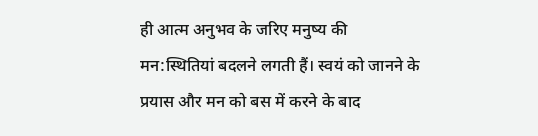ही आत्म अनुभव के जरिए मनुष्य की मन:स्थितियां बदलने लगती हैं। स्वयं को जानने के प्रयास और मन को बस में करने के बाद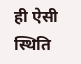ही ऐसी स्थिति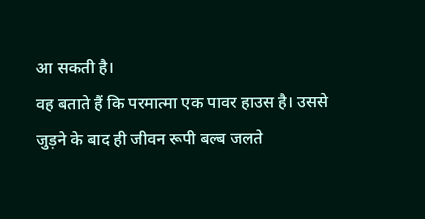आ सकती है।
वह बताते हैं कि परमात्मा एक पावर हाउस है। उससे जुड़ने के बाद ही जीवन रूपी बल्ब जलते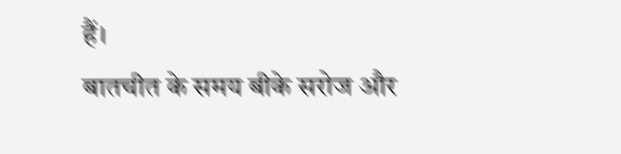हैं।
बातचीत के समय बीके सरोज और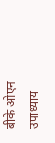बीके ओएन उपाध्याय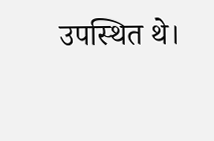उपस्थित थे।